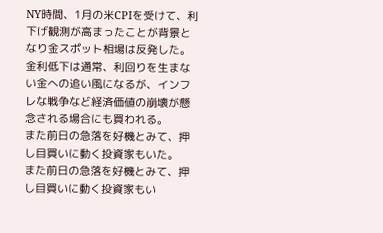NY時間、1月の米CPIを受けて、利下げ観測が高まったことが背景となり金スポット相場は反発した。
金利低下は通常、利回りを生まない金への追い風になるが、インフレな戦争など経済価値の崩壊が懸念される場合にも買われる。
また前日の急落を好機とみて、押し目買いに動く投資家もいた。
また前日の急落を好機とみて、押し目買いに動く投資家もい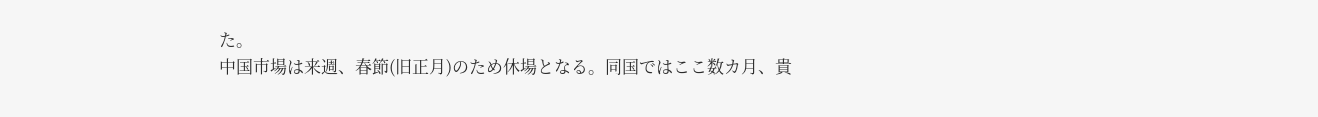た。
中国市場は来週、春節(旧正月)のため休場となる。同国ではここ数カ月、貴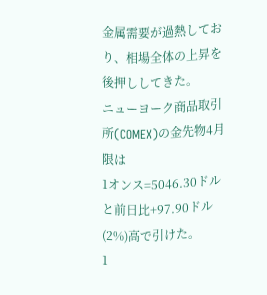金属需要が過熱しており、相場全体の上昇を後押ししてきた。
ニューヨーク商品取引所(COMEX)の金先物4月限は
1オンス=5046.30ドル
と前日比+97.90ドル(2%)高で引けた。
1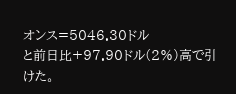オンス=5046.30ドル
と前日比+97.90ドル(2%)高で引けた。